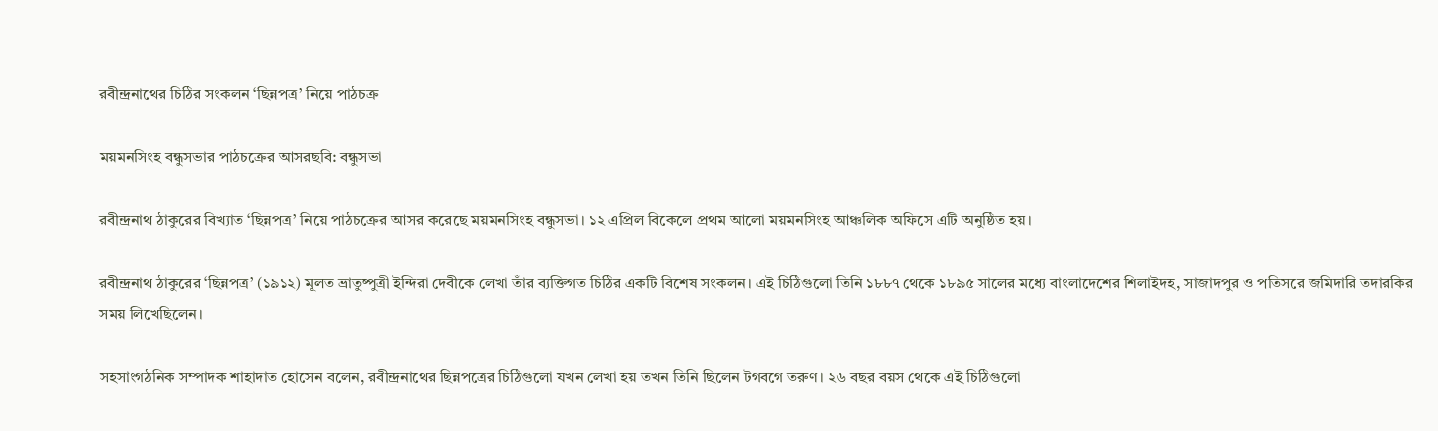রবীন্দ্রনাথের চিঠির সংকলন ‘ছিন্নপত্র’ নিয়ে পাঠচক্র

ময়মনসিংহ বন্ধুসভার পাঠচক্রের আসরছবি: বন্ধুসভা

রবীন্দ্রনাথ ঠাকুরের বিখ্যাত ‘ছিন্নপত্র’ নিয়ে পাঠচক্রের আসর করেছে ময়মনসিংহ বন্ধুসভা। ১২ এপ্রিল বিকেলে প্রথম আলো ময়মনসিংহ আঞ্চলিক অফিসে এটি অনুষ্ঠিত হয়।

রবীন্দ্রনাথ ঠাকুরের ‘ছিন্নপত্র’ (১৯১২) মূলত ভ্রাতুষ্পুত্রী ইন্দিরা দেবীকে লেখা তাঁর ব্যক্তিগত চিঠির একটি বিশেষ সংকলন। এই চিঠিগুলো তিনি ১৮৮৭ থেকে ১৮৯৫ সালের মধ্যে বাংলাদেশের শিলাইদহ, সাজাদপুর ও পতিসরে জমিদারি তদারকির সময় লিখেছিলেন।

সহসাংগঠনিক সম্পাদক শাহাদাত হোসেন বলেন, রবীন্দ্রনাথের ছিন্নপত্রের চিঠিগুলো যখন লেখা হয় তখন তিনি ছিলেন টগবগে তরুণ। ২৬ বছর বয়স থেকে এই চিঠিগুলো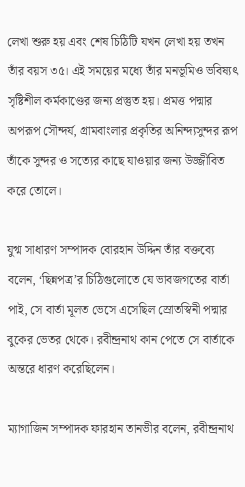লেখা শুরু হয় এবং শেষ চিঠিটি যখন লেখা হয় তখন তাঁর বয়স ৩৫। এই সময়ের মধ্যে তাঁর মনভূমিও ভবিষ্যৎ সৃষ্টিশীল কর্মকাণ্ডের জন্য প্রস্তুত হয়। প্রমত্ত পদ্মার অপরূপ সৌন্দর্য, গ্রামবাংলার প্রকৃতির অনিন্দ্যসুন্দর রূপ তাঁকে সুন্দর ও সত্যের কাছে যাওয়ার জন্য উজ্জীবিত করে তোলে।

যুগ্ম সাধারণ সম্পাদক বোরহান উদ্দিন তাঁর বক্তব্যে বলেন, ‘ছিন্নপত্র’র চিঠিগুলোতে যে ভাবজগতের বার্তা পাই, সে বার্তা মূলত ভেসে এসেছিল স্রোতস্বিনী পদ্মার বুকের ভেতর থেকে। রবীন্দ্রনাথ কান পেতে সে বার্তাকে অন্তরে ধারণ করেছিলেন।

ম্যাগাজিন সম্পাদক ফারহান তানভীর বলেন, রবীন্দ্রনাথ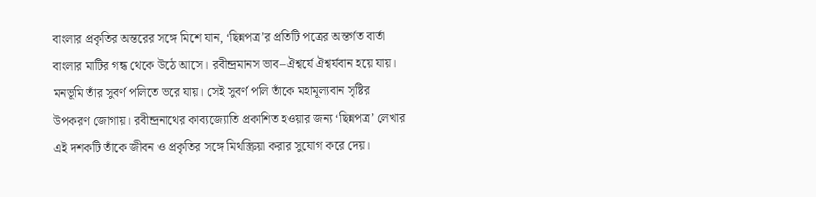বাংলার প্রকৃতির অন্তরের সঙ্গে মিশে যান, ‘ছিন্নপত্র’র প্রতিটি পত্রের অন্তর্গত বার্তা বাংলার মাটির গন্ধ থেকে উঠে আসে। রবীন্দ্রমানস ভাব–ঐশ্বর্যে ঐশ্বর্যবান হয়ে যায়। মনভূমি তাঁর সুবর্ণ পলিতে ভরে যায়। সেই সুবর্ণ পলি তাঁকে মহামূল্যবান সৃষ্টির উপকরণ জোগায়। রবীন্দ্রনাথের কাব্যজ্যোতি প্রকাশিত হওয়ার জন্য ‘ছিন্নপত্র’ লেখার এই দশকটি তাঁকে জীবন ও প্রকৃতির সঙ্গে মিথস্ক্রিয়া করার সুযোগ করে দেয়।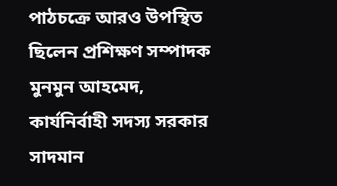পাঠচক্রে আরও উপস্থিত ছিলেন প্রশিক্ষণ সম্পাদক মুনমুন আহমেদ, কার্যনির্বাহী সদস্য সরকার সাদমান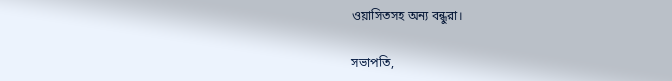ওয়াসিতসহ অন্য বন্ধুরা।

সভাপতি,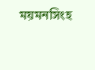ময়মনসিংহ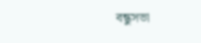বন্ধুসভা